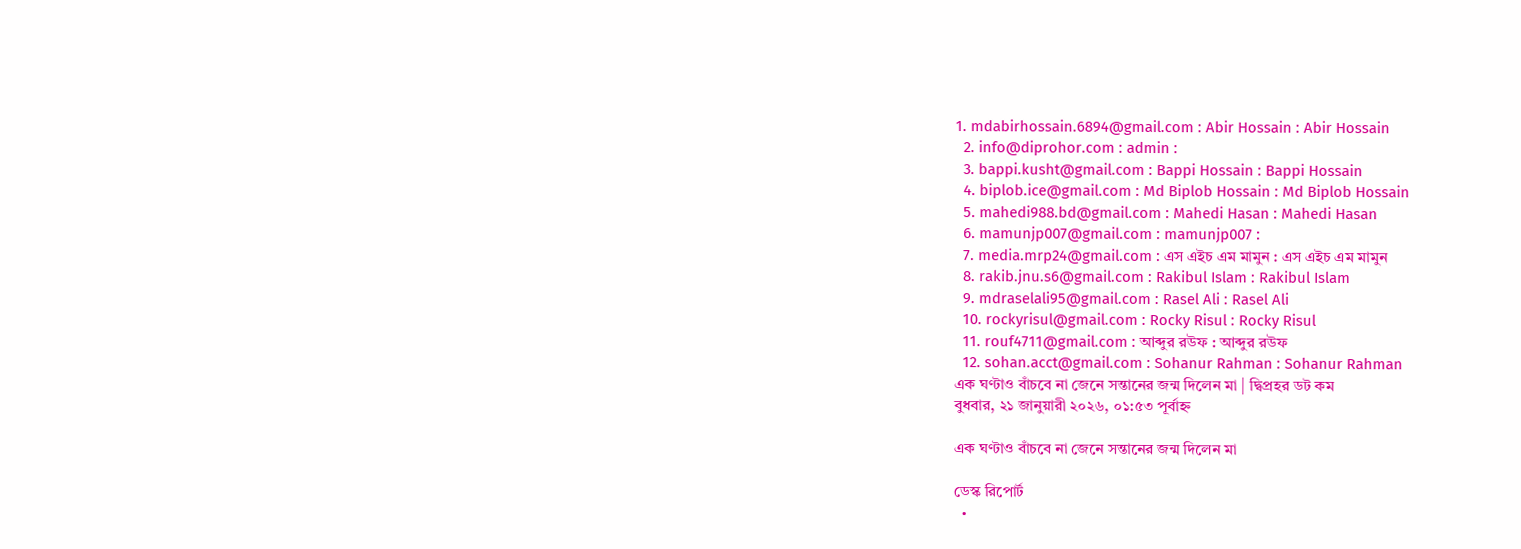1. mdabirhossain.6894@gmail.com : Abir Hossain : Abir Hossain
  2. info@diprohor.com : admin :
  3. bappi.kusht@gmail.com : Bappi Hossain : Bappi Hossain
  4. biplob.ice@gmail.com : Md Biplob Hossain : Md Biplob Hossain
  5. mahedi988.bd@gmail.com : Mahedi Hasan : Mahedi Hasan
  6. mamunjp007@gmail.com : mamunjp007 :
  7. media.mrp24@gmail.com : এস এইচ এম মামুন : এস এইচ এম মামুন
  8. rakib.jnu.s6@gmail.com : Rakibul Islam : Rakibul Islam
  9. mdraselali95@gmail.com : Rasel Ali : Rasel Ali
  10. rockyrisul@gmail.com : Rocky Risul : Rocky Risul
  11. rouf4711@gmail.com : আব্দুর রউফ : আব্দুর রউফ
  12. sohan.acct@gmail.com : Sohanur Rahman : Sohanur Rahman
এক ঘণ্টাও বাঁচবে না জেনে সন্তানের জন্ম দিলেন মা | দ্বিপ্রহর ডট কম
বুধবার, ২১ জানুয়ারী ২০২৬, ০১:৫৩ পূর্বাহ্ন

এক ঘণ্টাও বাঁচবে না জেনে সন্তানের জন্ম দিলেন মা

ডেস্ক রিপোর্ট
  •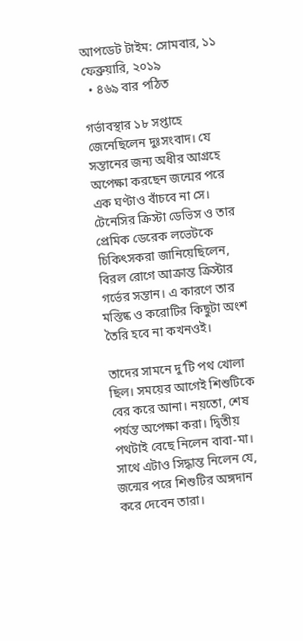আপডেট টাইম: সোমবার, ১১ ফেব্রুয়ারি, ২০১৯
  • ৪৬৯ বার পঠিত

গর্ভাবস্থার ১৮ সপ্তাহে জেনেছিলেন দুঃসংবাদ। যে সন্তানের জন্য অধীর আগ্রহে অপেক্ষা করছেন জন্মের পরে এক ঘণ্টাও বাঁচবে না সে। টেনেসির ক্রিস্টা ডেভিস ও তার প্রেমিক ডেরেক লভেটকে চিকিৎসকরা জানিয়েছিলেন, বিরল রোগে আক্রান্ত ক্রিস্টার গর্ভের সন্তান। এ কারণে তার মস্তিষ্ক ও করোটির কিছুটা অংশ তৈরি হবে না কখনওই।

তাদের সামনে দু’টি পথ খোলা ছিল। সময়ের আগেই শিশুটিকে বের করে আনা। নয়তো, শেষ পর্যন্ত অপেক্ষা করা। দ্বিতীয় পথটাই বেছে নিলেন বাবা-মা। সাথে এটাও সিদ্ধান্ত নিলেন যে, জন্মের পরে শিশুটির অঙ্গদান করে দেবেন তারা।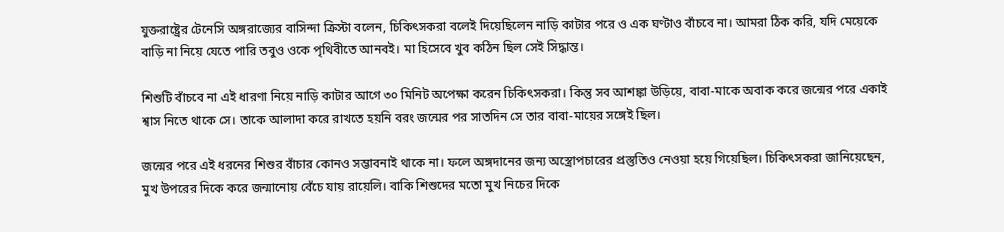যুক্তরাষ্ট্রের টেনেসি অঙ্গরাজ্যের বাসিন্দা ক্রিস্টা বলেন, চিকিৎসকরা বলেই দিয়েছিলেন নাড়ি কাটার পরে ও এক ঘণ্টাও বাঁচবে না। আমরা ঠিক করি, যদি মেয়েকে বাড়ি না নিয়ে যেতে পারি তবুও ওকে পৃথিবীতে আনবই। মা হিসেবে খুব কঠিন ছিল সেই সিদ্ধান্ত।

শিশুটি বাঁচবে না এই ধারণা নিয়ে নাড়ি কাটার আগে ৩০ মিনিট অপেক্ষা করেন চিকিৎসকরা। কিন্তু সব আশঙ্কা উড়িয়ে, বাবা-মাকে অবাক করে জন্মের পরে একাই শ্বাস নিতে থাকে সে। তাকে আলাদা করে রাখতে হয়নি বরং জন্মের পর সাতদিন সে তার বাবা-মায়ের সঙ্গেই ছিল।

জন্মের পরে এই ধরনের শিশুর বাঁচার কোনও সম্ভাবনাই থাকে না। ফলে অঙ্গদানের জন্য অস্ত্রোপচারের প্রস্তুতিও নেওয়া হয়ে গিয়েছিল। চিকিৎসকরা জানিয়েছেন, মুখ উপরের দিকে করে জন্মানোয় বেঁচে যায় রায়েলি। বাকি শিশুদের মতো মুখ নিচের দিকে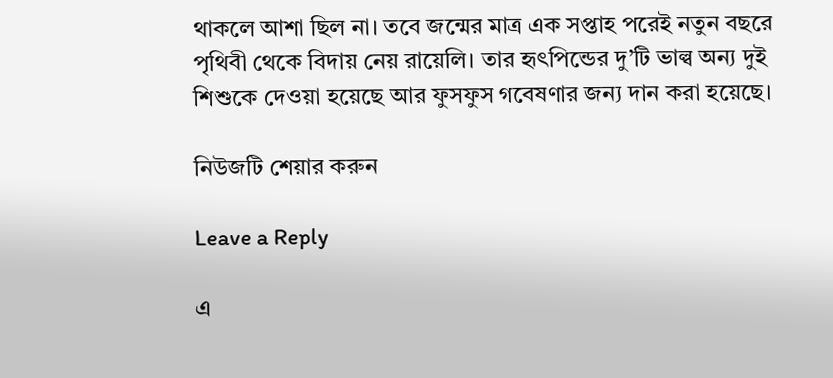থাকলে আশা ছিল না। তবে জন্মের মাত্র এক সপ্তাহ পরেই নতুন বছরে পৃথিবী থেকে বিদায় নেয় রায়েলি। তার হৃৎপিন্ডের দু’টি ভাল্ব অন্য দুই শিশুকে দেওয়া হয়েছে আর ফুসফুস গবেষণার জন্য দান করা হয়েছে।

নিউজটি শেয়ার করুন

Leave a Reply

এ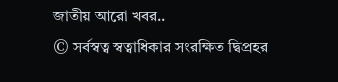জাতীয় আরো খবর..
© সর্বস্বত্ব স্বত্বাধিকার সংরক্ষিত দ্বিপ্রহর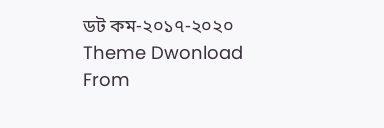ডট কম-২০১৭-২০২০
Theme Dwonload From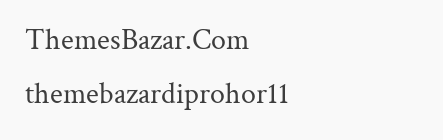ThemesBazar.Com
themebazardiprohor11